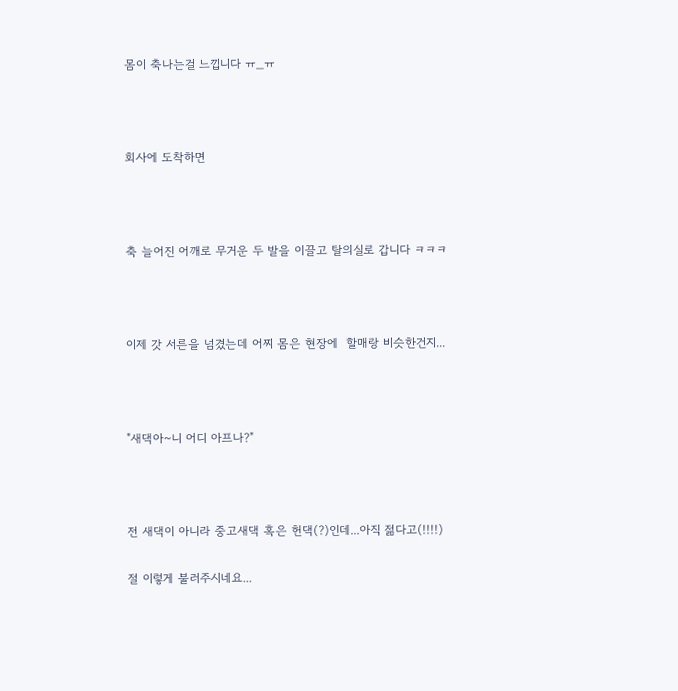몸이 축나는걸 느낍니다 ㅠ_ㅠ



회사에 도착하면



축 늘어진 어깨로 무거운 두 발을 이끌고 탈의실로 갑니다 ㅋㅋㅋ



이제 갓 서른을 넘겼는데 어찌 몸은 현장에  할매랑 비슷한건지...



"새댁아~니 어디 아프나?"



전 새댁이 아니라 중고새댁 혹은 헌댁(?)인데...아직 젊다고(!!!!)

절 이렇게 불러주시네요...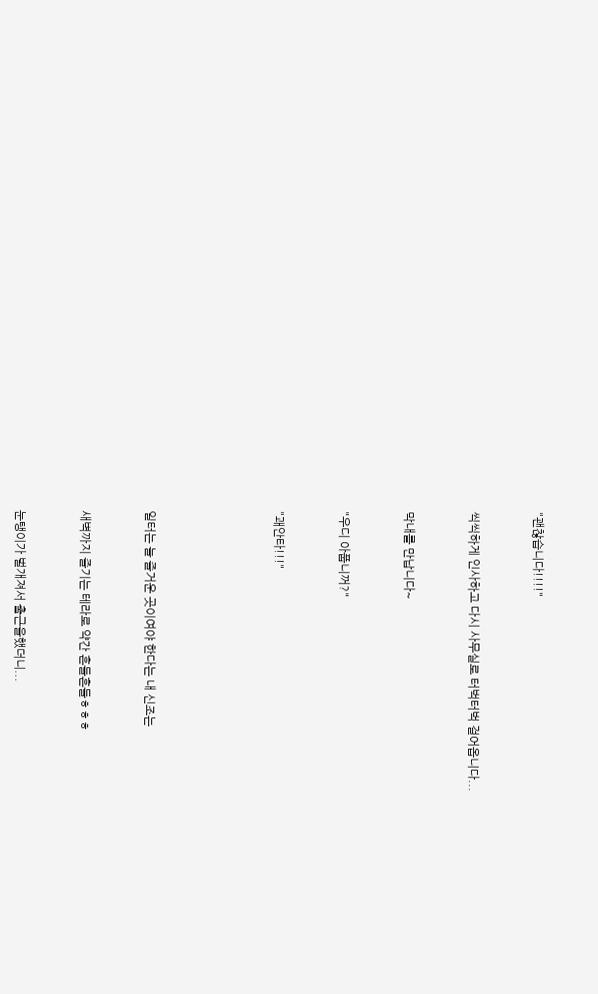"괜찮습니다!!!!"



씩씩하게 인사하고 다시 사무실로 터벅터벅 걸어옵니다...



막내를 만납니다~



"우디 아풉니꺼?"



"괘안타!!!"







일터는 늘 즐거운 곳이여야 한다는 내 신조는



새벽까지 즐기는 테라로 약간 흔들흔들ㅎㅎㅎ



눈탱이가 벌개져서 출근을했더니...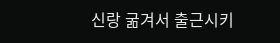신랑 굶겨서 출근시키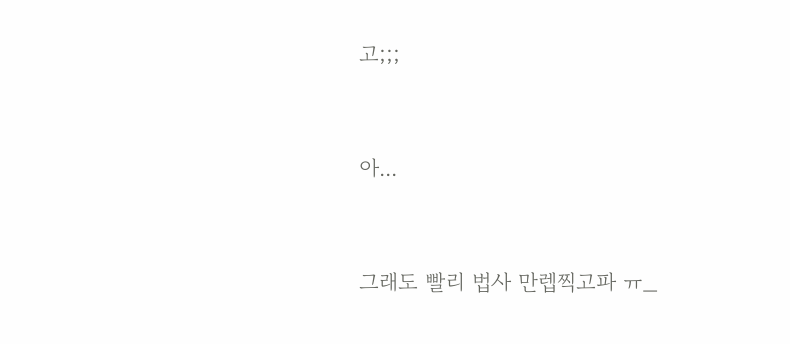고;;;



아...



그래도 빨리 법사 만렙찍고파 ㅠ_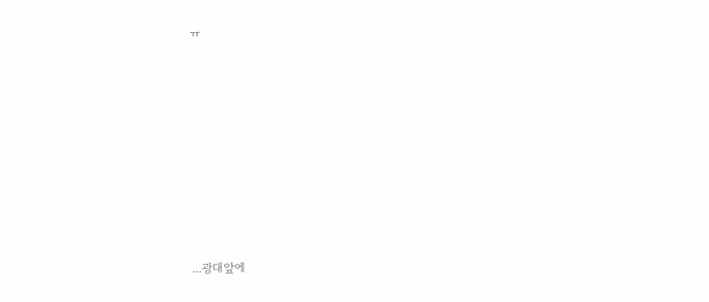ㅠ









...광대앞에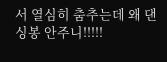서 열심히 춤추는데 왜 댄싱봉 안주니!!!!!